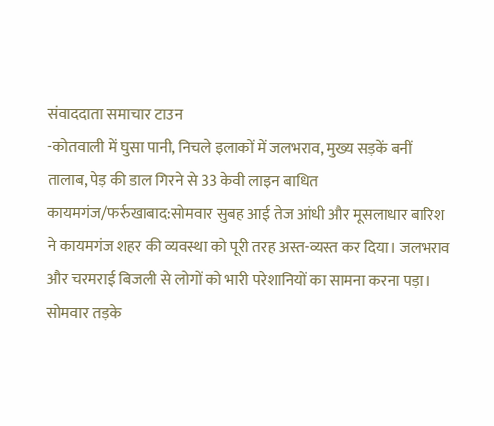संवाददाता समाचार टाउन
-कोतवाली में घुसा पानी, निचले इलाकों में जलभराव, मुख्य सड़कें बनीं तालाब, पेड़ की डाल गिरने से 33 केवी लाइन बाधित
कायमगंज/फर्रुखाबाद:सोमवार सुबह आई तेज आंधी और मूसलाधार बारिश ने कायमगंज शहर की व्यवस्था को पूरी तरह अस्त-व्यस्त कर दिया। जलभराव और चरमराई बिजली से लोगों को भारी परेशानियों का सामना करना पड़ा।
सोमवार तड़के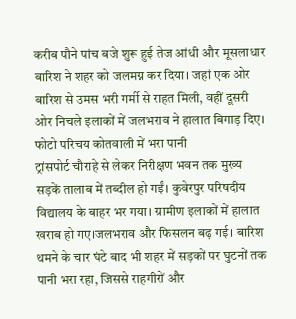करीब पौने पांच बजे शुरू हुई तेज आंधी और मूसलाधार बारिश ने शहर को जलमग्न कर दिया। जहां एक ओर बारिश से उमस भरी गर्मी से राहत मिली, वहीं दूसरी ओर निचले इलाकों में जलभराव ने हालात बिगाड़ दिए।
फोटो परिचय कोतवाली में भरा पानी
ट्रांसपोर्ट चौराहे से लेकर निरीक्षण भवन तक मुख्य सड़कें तालाब में तब्दील हो गईं। कुवेरपुर परिषदीय विद्यालय के बाहर भर गया। ग्रामीण इलाकों में हालात खराब हो गए।जलभराव और फिसलन बढ़ गई। बारिश थमने के चार घंटे बाद भी शहर में सड़कों पर घुटनों तक पानी भरा रहा, जिससे राहगीरों और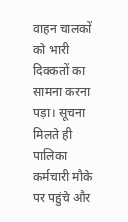वाहन चालकों को भारी दिक्कतों का सामना करना पड़ा। सूचना मिलते ही पालिका कर्मचारी मौके पर पहुंचे और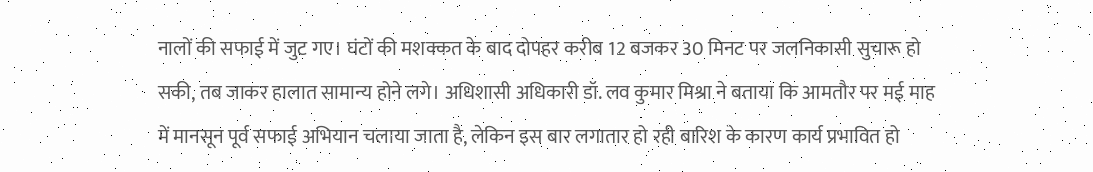नालों की सफाई में जुट गए। घंटों की मशक्कत के बाद दोपहर करीब 12 बजकर 30 मिनट पर जलनिकासी सुचारू हो सकी, तब जाकर हालात सामान्य होने लगे। अधिशासी अधिकारी डॉ. लव कुमार मिश्रा ने बताया कि आमतौर पर मई माह में मानसून पूर्व सफाई अभियान चलाया जाता है, लेकिन इस बार लगातार हो रही बारिश के कारण कार्य प्रभावित हो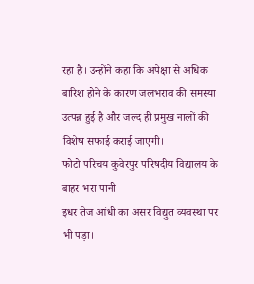रहा है। उन्होंने कहा कि अपेक्षा से अधिक बारिश होने के कारण जलभराव की समस्या उत्पन्न हुई है और जल्द ही प्रमुख नालों की विशेष सफाई कराई जाएगी।
फोटो परिचय कुवेरपुर परिषदीय विद्यालय के बाहर भरा पानी
इधर तेज आंधी का असर विद्युत व्यवस्था पर भी पड़ा।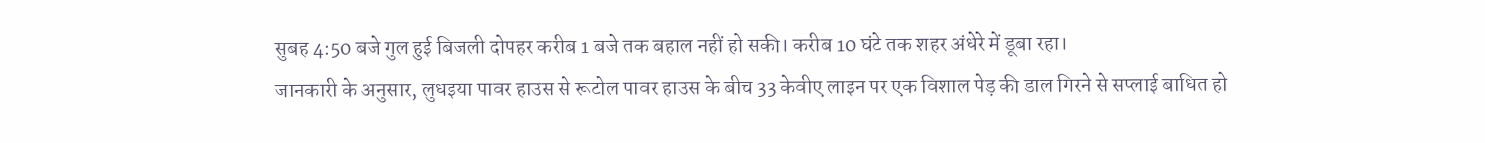सुबह 4:50 बजे गुल हुई बिजली दोपहर करीब 1 बजे तक बहाल नहीं हो सकी। करीब 10 घंटे तक शहर अंधेरे में डूबा रहा।
जानकारी के अनुसार, लुधइया पावर हाउस से रूटोल पावर हाउस के बीच 33 केवीए लाइन पर एक विशाल पेड़ की डाल गिरने से सप्लाई बाधित हो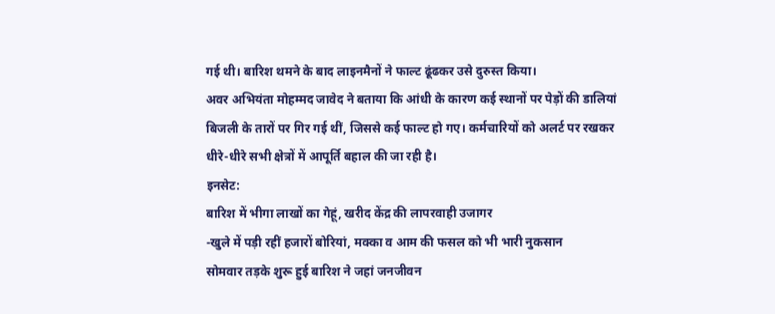गई थी। बारिश थमने के बाद लाइनमैनों ने फाल्ट ढूंढकर उसे दुरुस्त किया।
अवर अभियंता मोहम्मद जावेद ने बताया कि आंधी के कारण कई स्थानों पर पेड़ों की डालियां बिजली के तारों पर गिर गई थीं, जिससे कई फाल्ट हो गए। कर्मचारियों को अलर्ट पर रखकर धीरे-धीरे सभी क्षेत्रों में आपूर्ति बहाल की जा रही है।
इनसेट:
बारिश में भीगा लाखों का गेहूं, खरीद केंद्र की लापरवाही उजागर
-खुले में पड़ी रहीं हजारों बोरियां, मक्का व आम की फसल को भी भारी नुकसान
सोमवार तड़के शुरू हुई बारिश ने जहां जनजीवन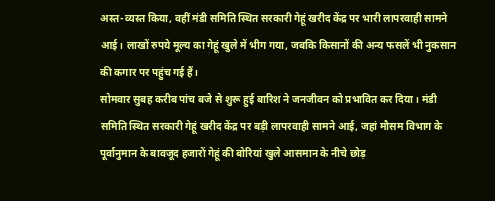अस्त-व्यस्त किया, वहीं मंडी समिति स्थित सरकारी गेहूं खरीद केंद्र पर भारी लापरवाही सामने आई। लाखों रुपये मूल्य का गेहूं खुले में भीग गया, जबकि किसानों की अन्य फसलें भी नुकसान की कगार पर पहुंच गई हैं।
सोमवार सुबह करीब पांच बजे से शुरू हुई बारिश ने जनजीवन को प्रभावित कर दिया। मंडी समिति स्थित सरकारी गेहूं खरीद केंद्र पर बड़ी लापरवाही सामने आई, जहां मौसम विभाग के पूर्वानुमान के बावजूद हजारों गेहूं की बोरियां खुले आसमान के नीचे छोड़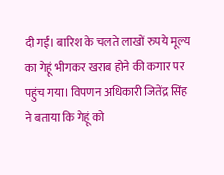दी गईं। बारिश के चलते लाखों रुपये मूल्य का गेहूं भीगकर खराब होने की कगार पर पहुंच गया। विपणन अधिकारी जितेंद्र सिंह ने बताया कि गेहूं को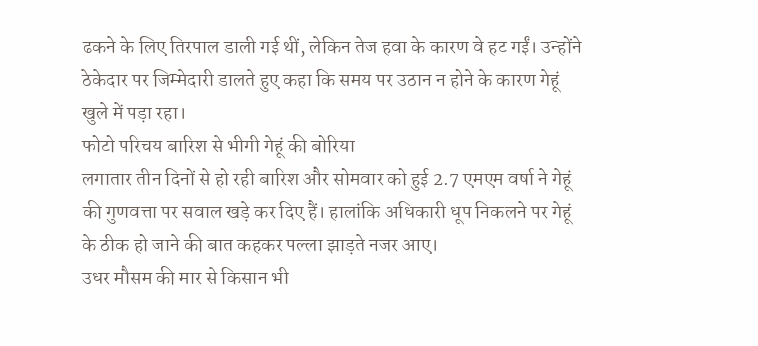ढकने के लिए तिरपाल डाली गई थीं, लेकिन तेज हवा के कारण वे हट गईं। उन्होंने ठेकेदार पर जिम्मेदारी डालते हुए कहा कि समय पर उठान न होने के कारण गेहूं खुले में पड़ा रहा।
फोटो परिचय बारिश से भीगी गेहूं की बोरिया
लगातार तीन दिनों से हो रही बारिश और सोमवार को हुई 2.7 एमएम वर्षा ने गेहूं की गुणवत्ता पर सवाल खड़े कर दिए हैं। हालांकि अधिकारी धूप निकलने पर गेहूं के ठीक हो जाने की बात कहकर पल्ला झाड़ते नजर आए।
उधर मौसम की मार से किसान भी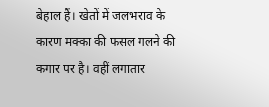बेहाल हैं। खेतों में जलभराव के कारण मक्का की फसल गलने की कगार पर है। वहीं लगातार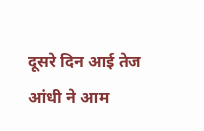दूसरे दिन आई तेज आंधी ने आम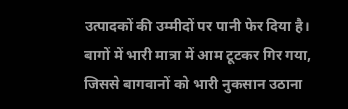उत्पादकों की उम्मीदों पर पानी फेर दिया है। बागों में भारी मात्रा में आम टूटकर गिर गया, जिससे बागवानों को भारी नुकसान उठाना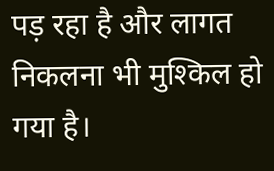पड़ रहा है और लागत निकलना भी मुश्किल हो गया है।